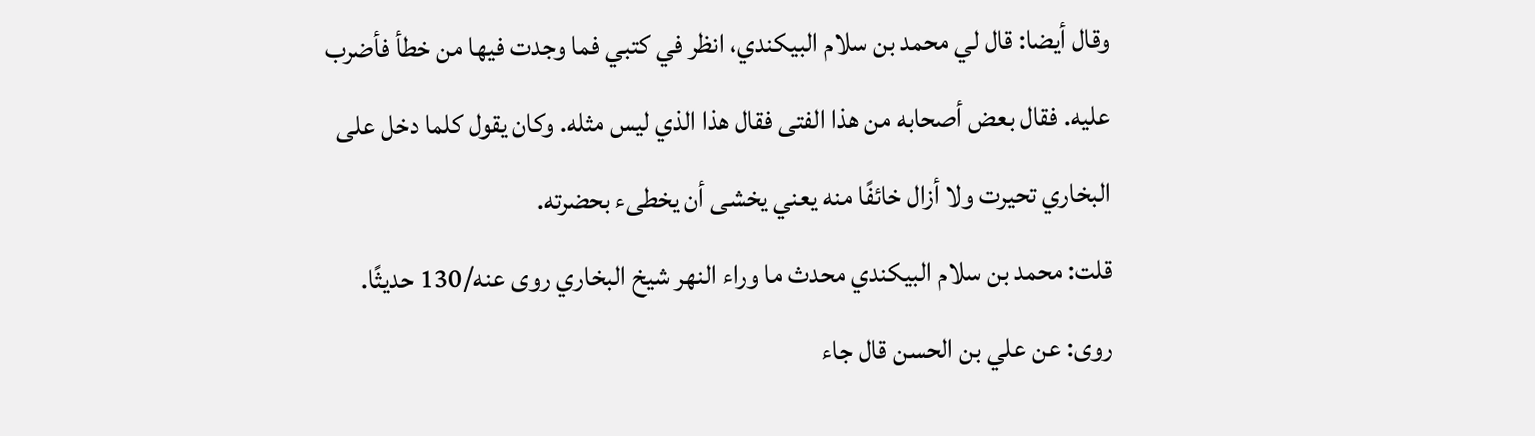وقال أيضا: قال لي محمد بن سلام البيكندي، انظر في كتبي فما وجدت فيها من خطأ فأضرب عليه. فقال بعض أصحابه من هذا الفتى فقال هذا الذي ليس مثله. وكان يقول كلما دخل على البخاري تحيرت ولا أزال خائفًا منه يعني يخشى أن يخطىء بحضرته.
قلت: محمد بن سلام البيكندي محدث ما وراء النهر شيخ البخاري روى عنه/130 حديثًا.
روى: عن علي بن الحسن قال جاء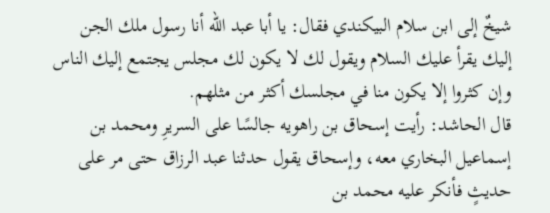شيخٌ إلى ابن سلام البيكندي فقال: يا أبا عبد الله أنا رسول ملك الجن إليك يقرأ عليك السلام ويقول لك لا يكون لك مجلس يجتمع إليك الناس وإن كثروا إلا يكون منا في مجلسك أكثر من مثلهم.
قال الحاشد: رأيت إسحاق بن راهويه جالسًا على السريرِ ومحمد بن إسماعيل البخاري معه، وإسحاق يقول حدثنا عبد الرزاق حتى مر على حديثٍ فأنكر عليه محمد بن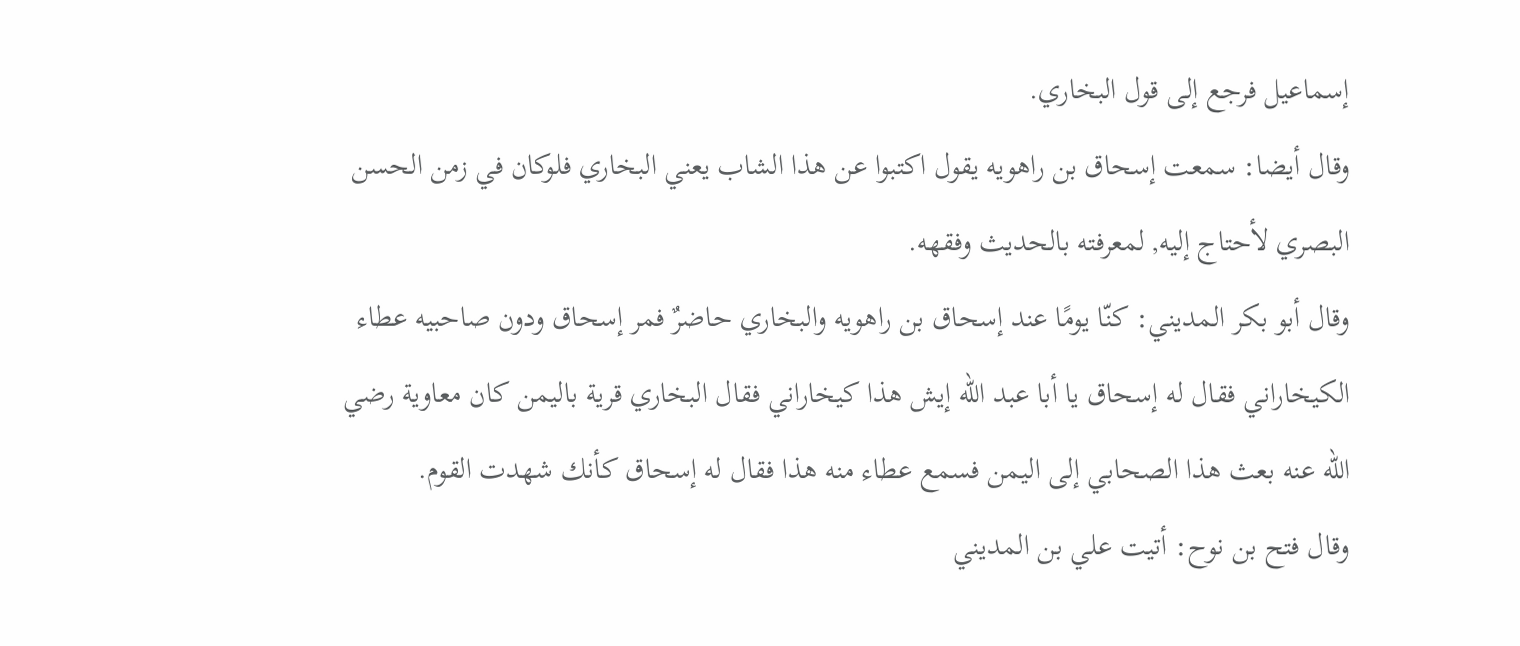إسماعيل فرجع إلى قول البخاري.
وقال أيضا: سمعت إسحاق بن راهويه يقول اكتبوا عن هذا الشاب يعني البخاري فلوكان في زمن الحسن البصري لأحتاج إليه, لمعرفته بالحديث وفقهه.
وقال أبو بكر المديني: كنّا يومًا عند إسحاق بن راهويه والبخاري حاضرٌ فمر إسحاق ودون صاحبيه عطاء الكيخاراني فقال له إسحاق يا أبا عبد الله إيش هذا كيخاراني فقال البخاري قرية باليمن كان معاوية رضي الله عنه بعث هذا الصحابي إلى اليمن فسمع عطاء منه هذا فقال له إسحاق كأنك شهدت القوم.
وقال فتح بن نوح: أتيت علي بن المديني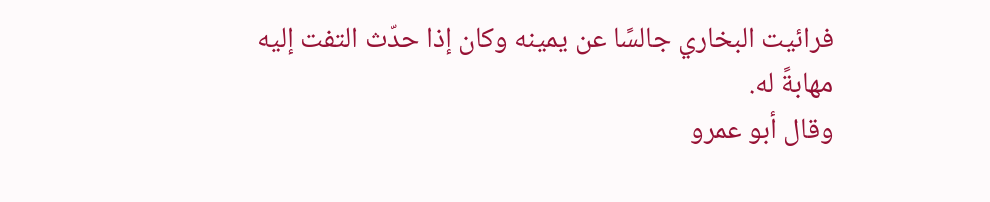فرائيت البخاري جالسًا عن يمينه وكان إذا حدّث التفت إليه مهابةً له.
وقال أبو عمرو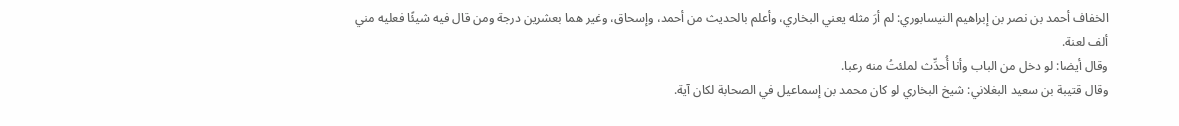الخفاف أحمد بن نصر بن إبراهيم النيسابوري: لم أرَ مثله يعني البخاري، وأعلم بالحديث من أحمد، وإسحاق، وغير هما بعشرين درجة ومن قال فيه شيئًا فعليه مني ألف لعنة.
وقال أيضا: لو دخل من الباب وأنا أُحدِّث لملئتُ منه رعبا.
وقال قتيبة بن سعيد البغلاني: شيخ البخاري لو كان محمد بن إسماعيل في الصحابة لكان آية.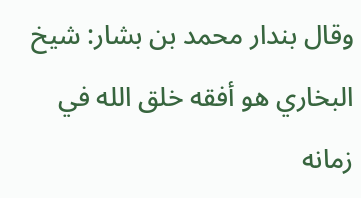وقال بندار محمد بن بشار: شيخ البخاري هو أفقه خلق الله في زمانه